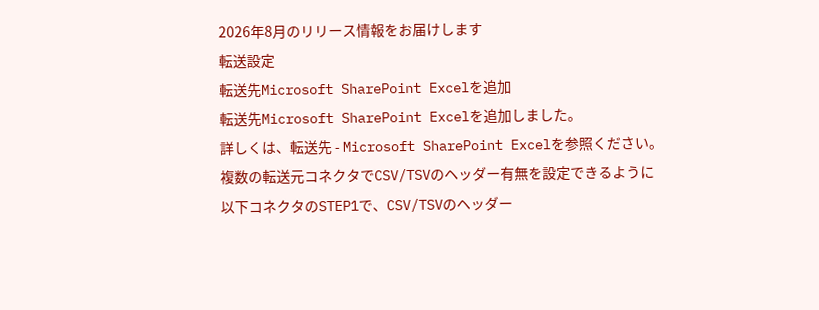2026年8月のリリース情報をお届けします
転送設定
転送先Microsoft SharePoint Excelを追加
転送先Microsoft SharePoint Excelを追加しました。
詳しくは、転送先 - Microsoft SharePoint Excelを参照ください。
複数の転送元コネクタでCSV/TSVのヘッダー有無を設定できるように
以下コネクタのSTEP1で、CSV/TSVのヘッダー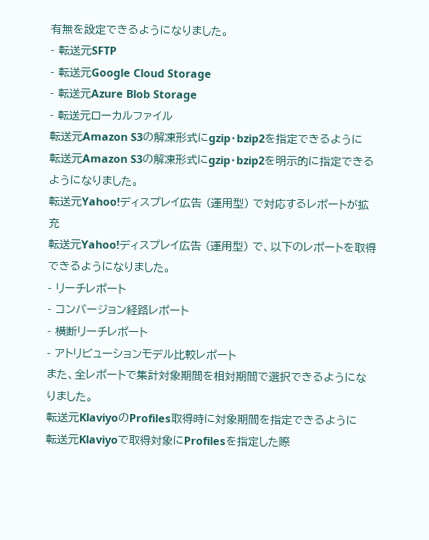有無を設定できるようになりました。
- 転送元SFTP
- 転送元Google Cloud Storage
- 転送元Azure Blob Storage
- 転送元ローカルファイル
転送元Amazon S3の解凍形式にgzip・bzip2を指定できるように
転送元Amazon S3の解凍形式にgzip・bzip2を明示的に指定できるようになりました。
転送元Yahoo!ディスプレイ広告 (運用型) で対応するレポートが拡充
転送元Yahoo!ディスプレイ広告 (運用型) で、以下のレポートを取得できるようになりました。
- リーチレポート
- コンバージョン経路レポート
- 横断リーチレポート
- アトリビューションモデル比較レポート
また、全レポートで集計対象期間を相対期間で選択できるようになりました。
転送元KlaviyoのProfiles取得時に対象期間を指定できるように
転送元Klaviyoで取得対象にProfilesを指定した際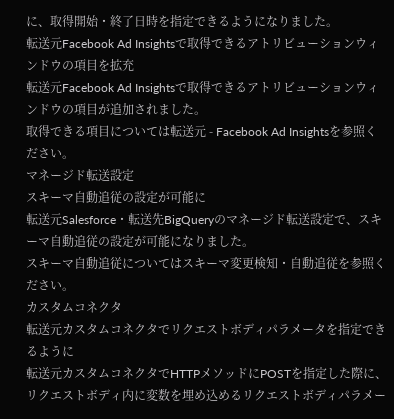に、取得開始・終了日時を指定できるようになりました。
転送元Facebook Ad Insightsで取得できるアトリビューションウィンドウの項目を拡充
転送元Facebook Ad Insightsで取得できるアトリビューションウィンドウの項目が追加されました。
取得できる項目については転送元 - Facebook Ad Insightsを参照ください。
マネージド転送設定
スキーマ自動追従の設定が可能に
転送元Salesforce・転送先BigQueryのマネージド転送設定で、スキーマ自動追従の設定が可能になりました。
スキーマ自動追従についてはスキーマ変更検知・自動追従を参照ください。
カスタムコネクタ
転送元カスタムコネクタでリクエストボディパラメータを指定できるように
転送元カスタムコネクタでHTTPメソッドにPOSTを指定した際に、リクエストボディ内に変数を埋め込めるリクエストボディパラメー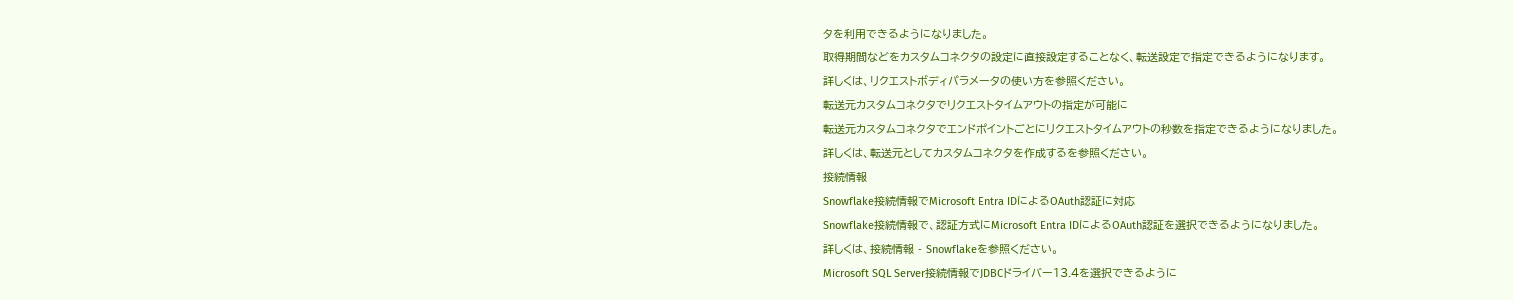タを利用できるようになりました。
取得期間などをカスタムコネクタの設定に直接設定することなく、転送設定で指定できるようになります。
詳しくは、リクエストボディパラメータの使い方を参照ください。
転送元カスタムコネクタでリクエストタイムアウトの指定が可能に
転送元カスタムコネクタでエンドポイントごとにリクエストタイムアウトの秒数を指定できるようになりました。
詳しくは、転送元としてカスタムコネクタを作成するを参照ください。
接続情報
Snowflake接続情報でMicrosoft Entra IDによるOAuth認証に対応
Snowflake接続情報で、認証方式にMicrosoft Entra IDによるOAuth認証を選択できるようになりました。
詳しくは、接続情報 - Snowflakeを参照ください。
Microsoft SQL Server接続情報でJDBCドライバー13.4を選択できるように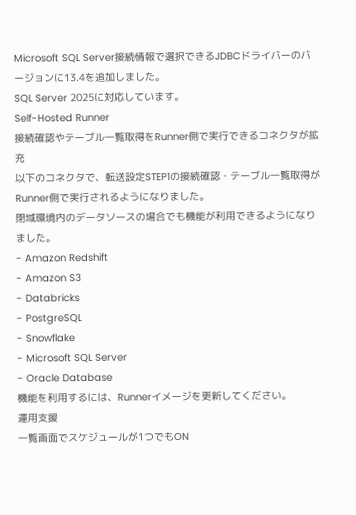Microsoft SQL Server接続情報で選択できるJDBCドライバーのバージョンに13.4を追加しました。
SQL Server 2025に対応しています。
Self-Hosted Runner
接続確認やテーブル一覧取得をRunner側で実行できるコネクタが拡充
以下のコネクタで、転送設定STEP1の接続確認・テーブル一覧取得がRunner側で実行されるようになりました。
閉域環境内のデータソースの場合でも機能が利用できるようになりました。
- Amazon Redshift
- Amazon S3
- Databricks
- PostgreSQL
- Snowflake
- Microsoft SQL Server
- Oracle Database
機能を利用するには、Runnerイメージを更新してください。
運用支援
一覧画面でスケジュールが1つでもON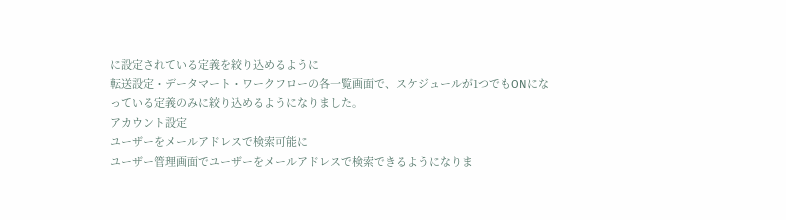に設定されている定義を絞り込めるように
転送設定・データマート・ワークフローの各一覧画面で、スケジュールが1つでもONになっている定義のみに絞り込めるようになりました。
アカウント設定
ユーザーをメールアドレスで検索可能に
ユーザー管理画面でユーザーをメールアドレスで検索できるようになりま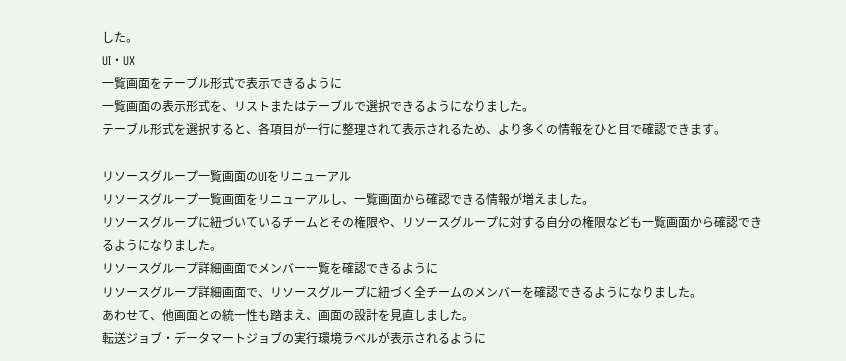した。
UI・UX
一覧画面をテーブル形式で表示できるように
一覧画面の表示形式を、リストまたはテーブルで選択できるようになりました。
テーブル形式を選択すると、各項目が一行に整理されて表示されるため、より多くの情報をひと目で確認できます。

リソースグループ一覧画面のUIをリニューアル
リソースグループ一覧画面をリニューアルし、一覧画面から確認できる情報が増えました。
リソースグループに紐づいているチームとその権限や、リソースグループに対する自分の権限なども一覧画面から確認できるようになりました。
リソースグループ詳細画面でメンバー一覧を確認できるように
リソースグループ詳細画面で、リソースグループに紐づく全チームのメンバーを確認できるようになりました。
あわせて、他画面との統一性も踏まえ、画面の設計を見直しました。
転送ジョブ・データマートジョブの実行環境ラベルが表示されるように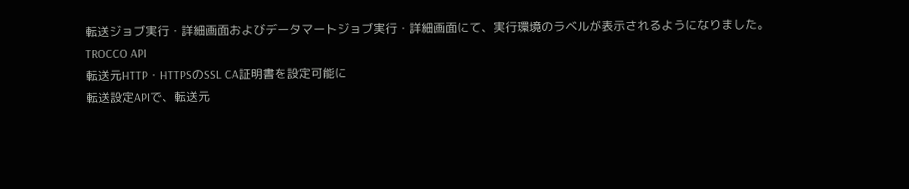転送ジョブ実行・詳細画面およびデータマートジョブ実行・詳細画面にて、実行環境のラベルが表示されるようになりました。
TROCCO API
転送元HTTP・HTTPSのSSL CA証明書を設定可能に
転送設定APIで、転送元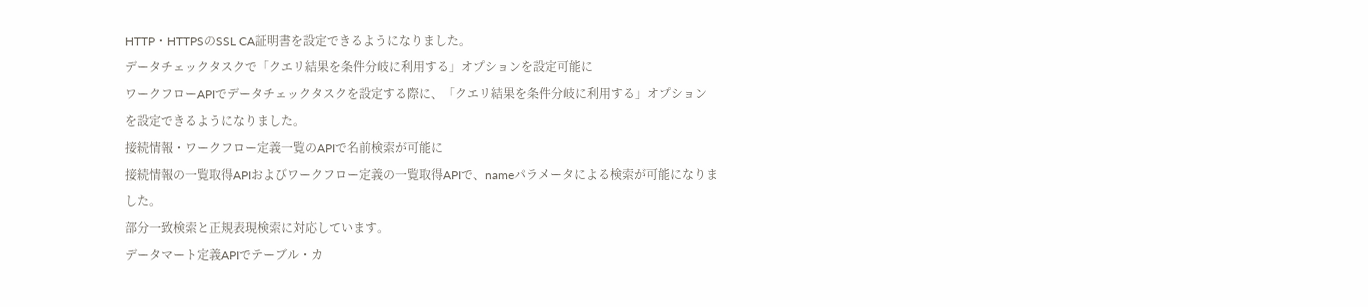HTTP・HTTPSのSSL CA証明書を設定できるようになりました。
データチェックタスクで「クエリ結果を条件分岐に利用する」オプションを設定可能に
ワークフローAPIでデータチェックタスクを設定する際に、「クエリ結果を条件分岐に利用する」オプションを設定できるようになりました。
接続情報・ワークフロー定義一覧のAPIで名前検索が可能に
接続情報の一覧取得APIおよびワークフロー定義の一覧取得APIで、nameパラメータによる検索が可能になりました。
部分一致検索と正規表現検索に対応しています。
データマート定義APIでテーブル・カ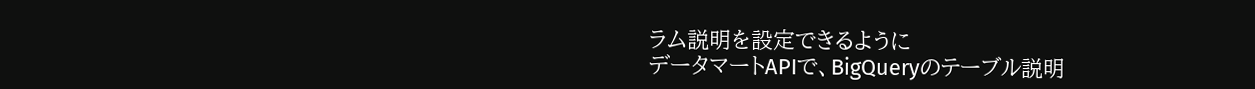ラム説明を設定できるように
データマートAPIで、BigQueryのテーブル説明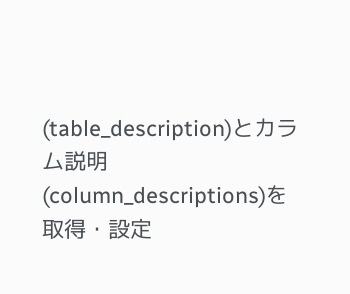(table_description)とカラム説明(column_descriptions)を取得・設定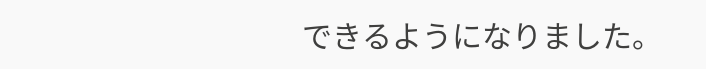できるようになりました。